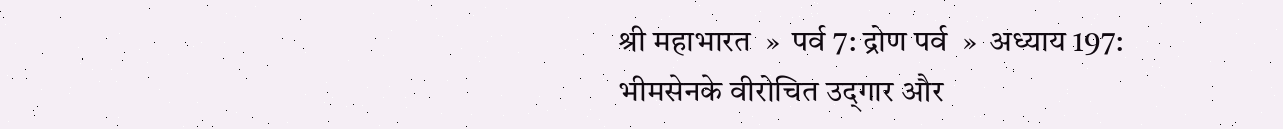श्री महाभारत  »  पर्व 7: द्रोण पर्व  »  अध्याय 197: भीमसेनके वीरोचित उद्‍गार और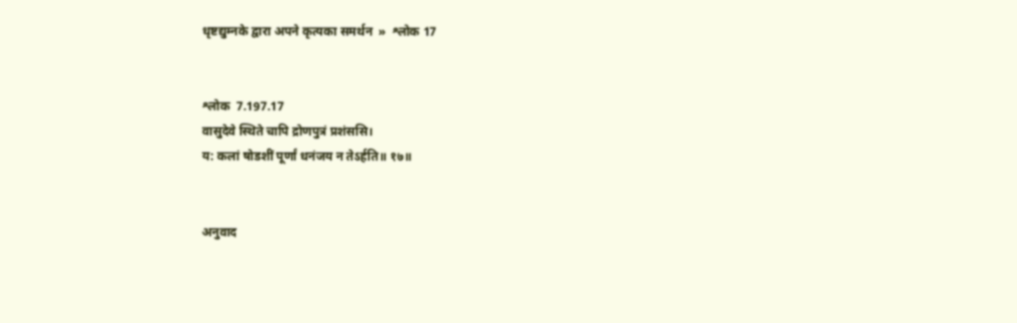धृष्टद्युम्नके द्वारा अपने कृत्यका समर्थन  »  श्लोक 17


श्लोक  7.197.17
वासुदेवे स्थिते चापि द्रोणपुत्रं प्रशंससि।
य: कलां षोडशीं पूर्णां धनंजय न तेऽर्हति॥ १७॥


अनुवाद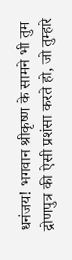धनंजय! भगवान श्रीकृष्ण के सामने भी तुम द्रोणपुत्र की ऐसी प्रशंसा करते हो, जो तुम्हारे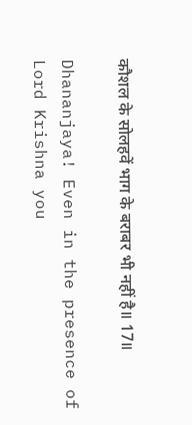कौशल के सोलहवें भाग के बराबर भी नहीं है॥ 17॥

Dhananjaya! Even in the presence of Lord Krishna you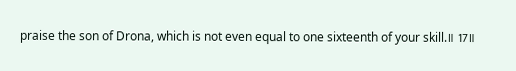praise the son of Drona, which is not even equal to one sixteenth of your skill.॥ 17॥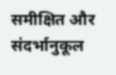समीक्षित और संदर्भानुकूल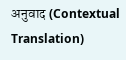अनुवाद (Contextual Translation)